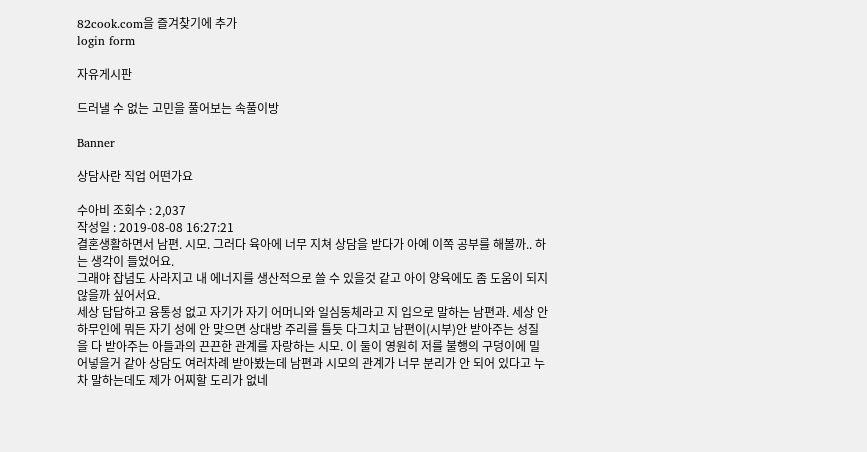82cook.com을 즐겨찾기에 추가
login form

자유게시판

드러낼 수 없는 고민을 풀어보는 속풀이방

Banner

상담사란 직업 어떤가요

수아비 조회수 : 2,037
작성일 : 2019-08-08 16:27:21
결혼생활하면서 남편. 시모. 그러다 육아에 너무 지쳐 상담을 받다가 아예 이쪽 공부를 해볼까.. 하는 생각이 들었어요.
그래야 잡념도 사라지고 내 에너지를 생산적으로 쓸 수 있을것 같고 아이 양육에도 좀 도움이 되지 않을까 싶어서요.
세상 답답하고 융통성 없고 자기가 자기 어머니와 일심동체라고 지 입으로 말하는 남편과. 세상 안하무인에 뭐든 자기 성에 안 맞으면 상대방 주리를 틀듯 다그치고 남편이(시부)안 받아주는 성질을 다 받아주는 아들과의 끈끈한 관계를 자랑하는 시모. 이 둘이 영원히 저를 불행의 구덩이에 밀어넣을거 같아 상담도 여러차례 받아봤는데 남편과 시모의 관계가 너무 분리가 안 되어 있다고 누차 말하는데도 제가 어찌할 도리가 없네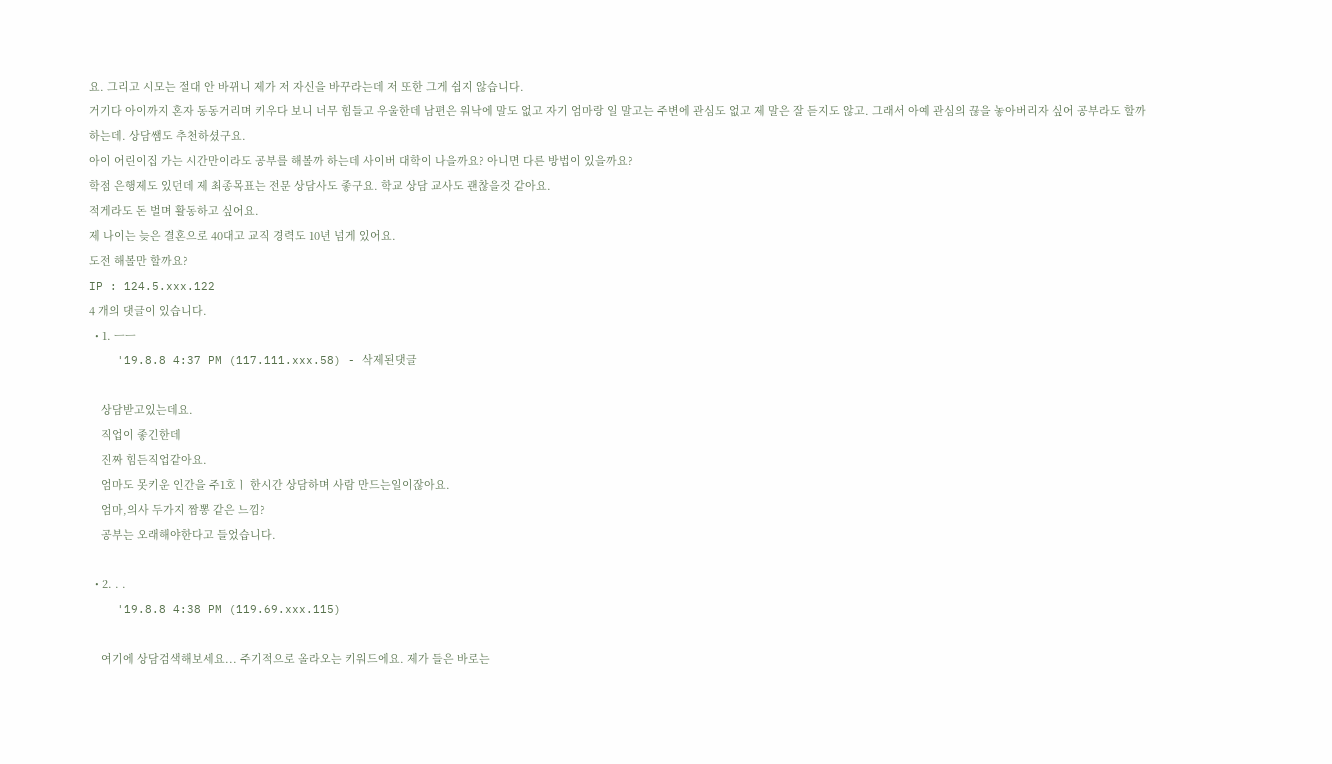요. 그리고 시모는 절대 안 바뀌니 제가 저 자신을 바꾸라는데 저 또한 그게 쉽지 않습니다.
거기다 아이까지 혼자 동동거리며 키우다 보니 너무 힘들고 우울한데 남편은 워낙에 말도 없고 자기 엄마랑 일 말고는 주변에 관심도 없고 제 말은 잘 듣지도 않고. 그래서 아예 관심의 끊을 놓아버리자 싶어 공부라도 할까 하는데. 상담쌤도 추천하셨구요.
아이 어린이집 가는 시간만이라도 공부를 해볼까 하는데 사이버 대학이 나을까요? 아니면 다른 방법이 있을까요?
학점 은행제도 있던데 제 최종목표는 전문 상담사도 좋구요. 학교 상담 교사도 괜찮을것 같아요.
적게라도 돈 벌며 활동하고 싶어요.
제 나이는 늦은 결혼으로 40대고 교직 경력도 10년 넘게 있어요.
도전 해볼만 할까요?
IP : 124.5.xxx.122
4 개의 댓글이 있습니다.
  • 1. ㅡㅡ
    '19.8.8 4:37 PM (117.111.xxx.58) - 삭제된댓글

    상담받고있는데요.
    직업이 좋긴한데
    진짜 힘든직업같아요.
    엄마도 못키운 인간을 주1호ㅣ 한시간 상담하며 사람 만드는일이잖아요.
    엄마,의사 두가지 짬뽕 같은 느낌?
    공부는 오래해야한다고 들었습니다.

  • 2. . .
    '19.8.8 4:38 PM (119.69.xxx.115)

    여기에 상담검색해보세요... 주기적으로 올라오는 키워드에요. 제가 들은 바로는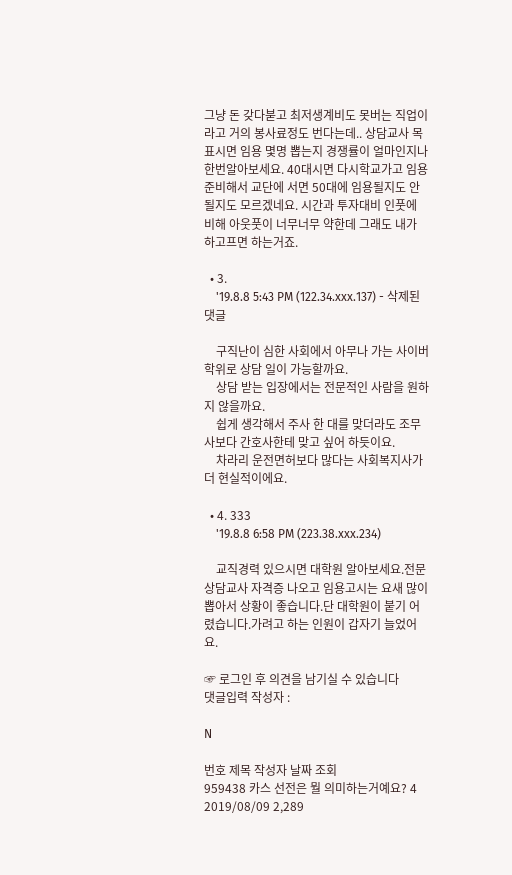그냥 돈 갖다붇고 최저생계비도 못버는 직업이라고 거의 봉사료정도 번다는데.. 상담교사 목표시면 임용 몇명 뽑는지 경쟁률이 얼마인지나 한번알아보세요. 40대시면 다시학교가고 임용준비해서 교단에 서면 50대에 임용될지도 안될지도 모르겠네요. 시간과 투자대비 인풋에 비해 아웃풋이 너무너무 약한데 그래도 내가 하고프면 하는거죠.

  • 3.
    '19.8.8 5:43 PM (122.34.xxx.137) - 삭제된댓글

    구직난이 심한 사회에서 아무나 가는 사이버 학위로 상담 일이 가능할까요.
    상담 받는 입장에서는 전문적인 사람을 원하지 않을까요.
    쉽게 생각해서 주사 한 대를 맞더라도 조무사보다 간호사한테 맞고 싶어 하듯이요.
    차라리 운전면허보다 많다는 사회복지사가 더 현실적이에요.

  • 4. 333
    '19.8.8 6:58 PM (223.38.xxx.234)

    교직경력 있으시면 대학원 알아보세요.전문상담교사 자격증 나오고 임용고시는 요새 많이 뽑아서 상황이 좋습니다.단 대학원이 붙기 어렸습니다.가려고 하는 인원이 갑자기 늘었어요.

☞ 로그인 후 의견을 남기실 수 있습니다
댓글입력 작성자 :

N

번호 제목 작성자 날짜 조회
959438 카스 선전은 뭘 의미하는거예요? 4 2019/08/09 2,289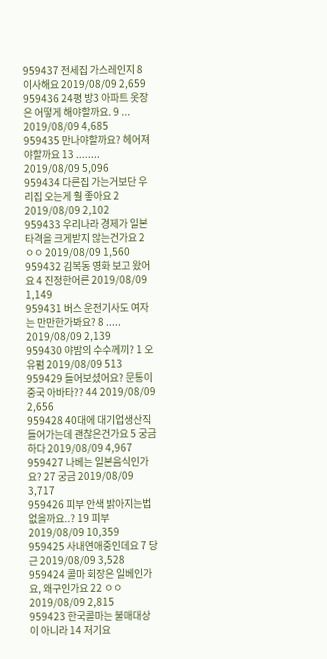959437 전세집 가스레인지 8 이사해요 2019/08/09 2,659
959436 24평 방3 아파트 옷장은 어떻게 해야할까요. 9 ... 2019/08/09 4,685
959435 만나야할까요? 헤어져야할까요 13 ........ 2019/08/09 5,096
959434 다른집 가는거보단 우리집 오는게 훨 좋아요 2 2019/08/09 2,102
959433 우리나라 경제가 일본타격을 크게받지 않는건가요 2 ㅇㅇ 2019/08/09 1,560
959432 김복동 영화 보고 왔어요 4 진정한어른 2019/08/09 1,149
959431 버스 운전기사도 여자는 만만한가봐요? 8 ..... 2019/08/09 2,139
959430 야밤의 수수께끼? 1 오유펌 2019/08/09 513
959429 들어보셨어요? 문통이 중국 아바타?? 44 2019/08/09 2,656
959428 40대에 대기업생산직 들어가는데 괜찮은건가요 5 궁금하다 2019/08/09 4,967
959427 나베는 일본음식인가요? 27 궁금 2019/08/09 3,717
959426 피부 안색 밝아지는법 없을까요..? 19 피부 2019/08/09 10,359
959425 사내연애중인데요 7 당근 2019/08/09 3,528
959424 콜마 회장은 일베인가요, 왜구인가요 22 ㅇㅇ 2019/08/09 2,815
959423 한국콜마는 불매대상이 아니라 14 저기요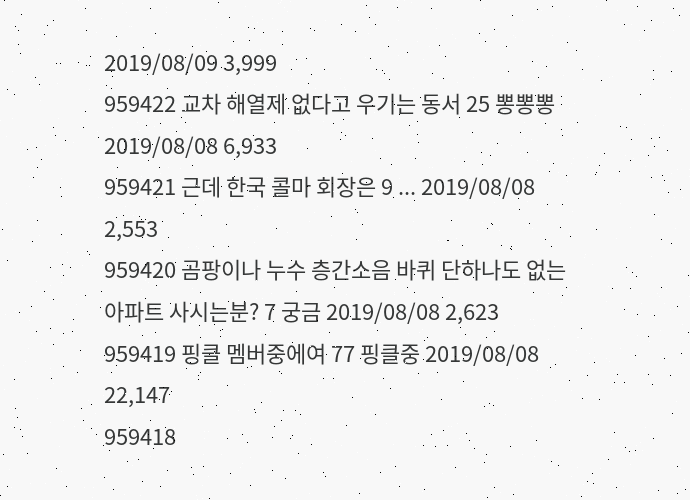2019/08/09 3,999
959422 교차 해열제 없다고 우기는 동서 25 뽕뽕뽕 2019/08/08 6,933
959421 근데 한국 콜마 회장은 9 ... 2019/08/08 2,553
959420 곰팡이나 누수 층간소음 바퀴 단하나도 없는 아파트 사시는분? 7 궁금 2019/08/08 2,623
959419 핑클 멤버중에여 77 핑클중 2019/08/08 22,147
959418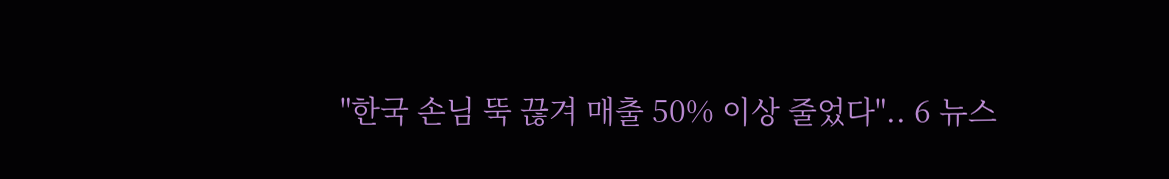"한국 손님 뚝 끊겨 매출 50% 이상 줄었다".. 6 뉴스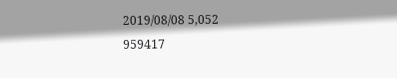2019/08/08 5,052
959417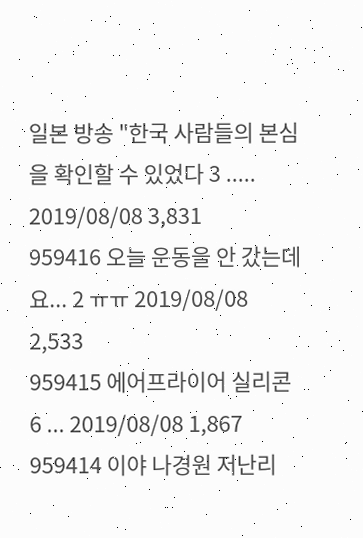일본 방송 "한국 사람들의 본심을 확인할 수 있었다 3 ..... 2019/08/08 3,831
959416 오늘 운동을 안 갔는데요... 2 ㅠㅠ 2019/08/08 2,533
959415 에어프라이어 실리콘 6 ... 2019/08/08 1,867
959414 이야 나경원 저난리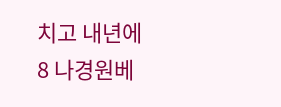치고 내년에 8 나경원베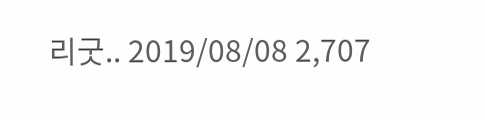리굿.. 2019/08/08 2,707